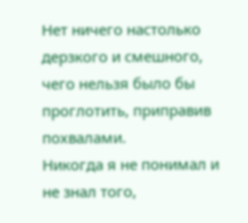Нет ничего настолько дерзкого и смешного, чего нельзя было бы проглотить, приправив похвалами.
Никогда я не понимал и не знал того,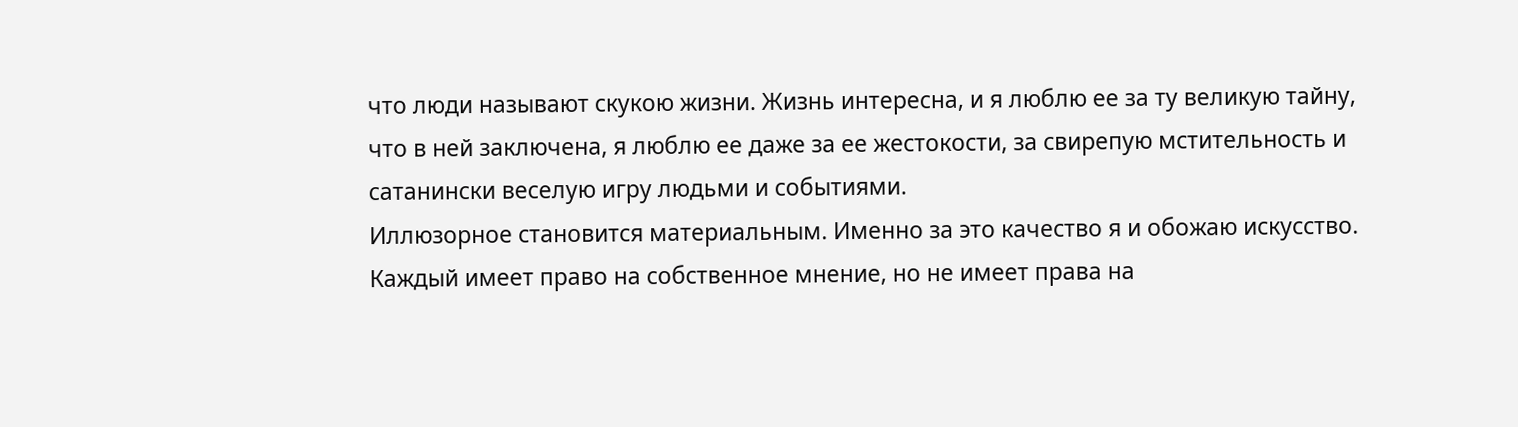что люди называют скукою жизни. Жизнь интересна, и я люблю ее за ту великую тайну, что в ней заключена, я люблю ее даже за ее жестокости, за свирепую мстительность и сатанински веселую игру людьми и событиями.
Иллюзорное становится материальным. Именно за это качество я и обожаю искусство.
Каждый имеет право на собственное мнение, но не имеет права на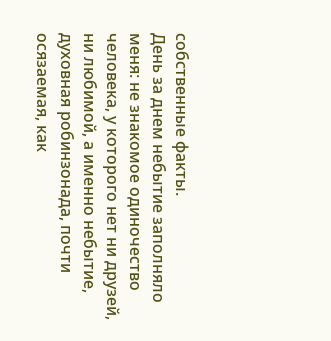собственные факты.
День за днем небытие заполняло меня: не знакомое одиночество человека, у которого нет ни друзей, ни любимой, а именно небытие, духовная робинзонада, почти осязаемая, как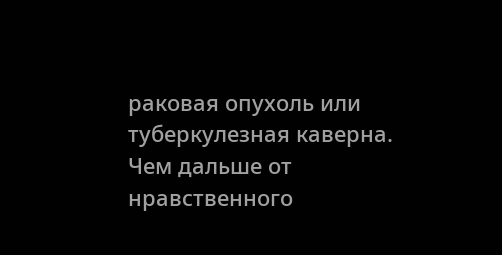раковая опухоль или туберкулезная каверна.
Чем дальше от нравственного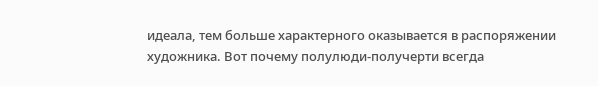идеала, тем больше характерного оказывается в распоряжении художника. Вот почему полулюди-получерти всегда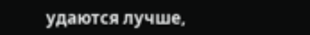удаются лучше,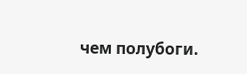чем полубоги.